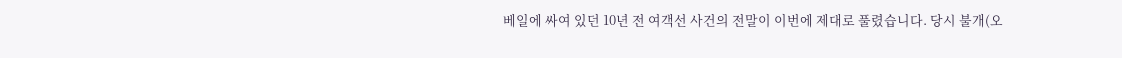베일에 싸여 있던 10년 전 여객선 사건의 전말이 이번에 제대로 풀렸습니다. 당시 불개(오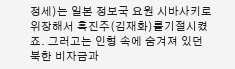정세)는 일본 정보국 요원 시바사키로 위장해서 흑진주(김재화)를기절시켰죠. 그러고는 인형 속에 숨겨져 있던 북한 비자금과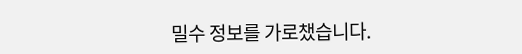밀수 정보를 가로챘습니다.